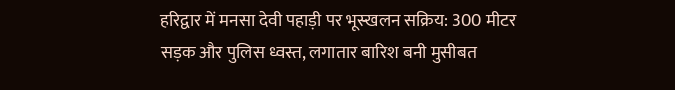हरिद्वार में मनसा देवी पहाड़ी पर भूस्खलन सक्रिय: 300 मीटर सड़क और पुलिस ध्वस्त, लगातार बारिश बनी मुसीबत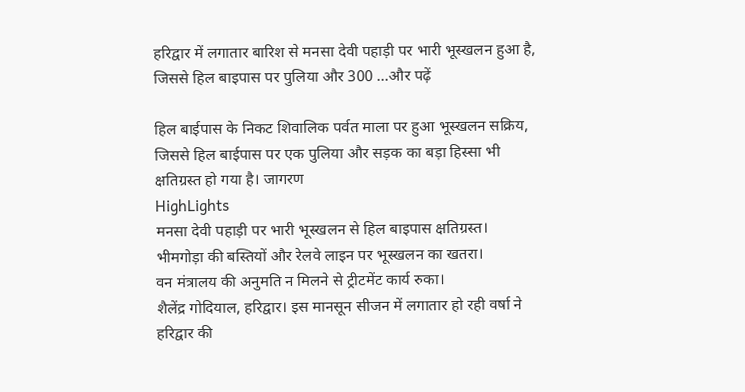हरिद्वार में लगातार बारिश से मनसा देवी पहाड़ी पर भारी भूस्खलन हुआ है, जिससे हिल बाइपास पर पुलिया और 300 ...और पढ़ें

हिल बाईपास के निकट शिवालिक पर्वत माला पर हुआ भूस्खलन सक्रिय, जिससे हिल बाईपास पर एक पुलिया और सड़क का बड़ा हिस्सा भी क्षतिग्रस्त हो गया है। जागरण
HighLights
मनसा देवी पहाड़ी पर भारी भूस्खलन से हिल बाइपास क्षतिग्रस्त।
भीमगोड़ा की बस्तियों और रेलवे लाइन पर भूस्खलन का खतरा।
वन मंत्रालय की अनुमति न मिलने से ट्रीटमेंट कार्य रुका।
शैलेंद्र गोदियाल, हरिद्वार। इस मानसून सीजन में लगातार हो रही वर्षा ने हरिद्वार की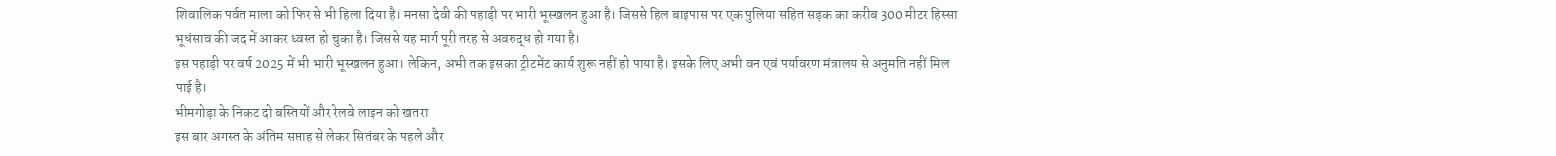शिवालिक पर्वत माला को फिर से भी हिला दिया है। मनसा देवी की पहाड़ी पर भारी भूस्खलन हुआ है। जिससे हिल बाइपास पर एक पुलिया सहित सड़क का करीब 300 मीटर हिस्सा भूधंसाव की जद में आकर ध्वस्त हो चुका है। जिससे यह मार्ग पूरी तरह से अवरुद्ध हो गया है।
इस पहाड़ी पर वर्ष 2025 में भी भारी भूस्खलन हुआ। लेकिन, अभी तक इसका ट्रीटमेंट कार्य शुरू नहीं हो पाया है। इसके लिए अभी वन एवं पर्यावरण मंत्रालय से अनुमति नहीं मिल पाई है।
भीमगोड़ा के निकट दो बस्तियों और रेलवे लाइन को खतरा
इस बार अगस्त के अंतिम सप्ताह से लेकर सितंबर के पहले और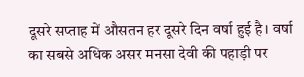दूसरे सप्ताह में औसतन हर दूसरे दिन वर्षा हुई है। वर्षा का सबसे अधिक असर मनसा देवी की पहाड़ी पर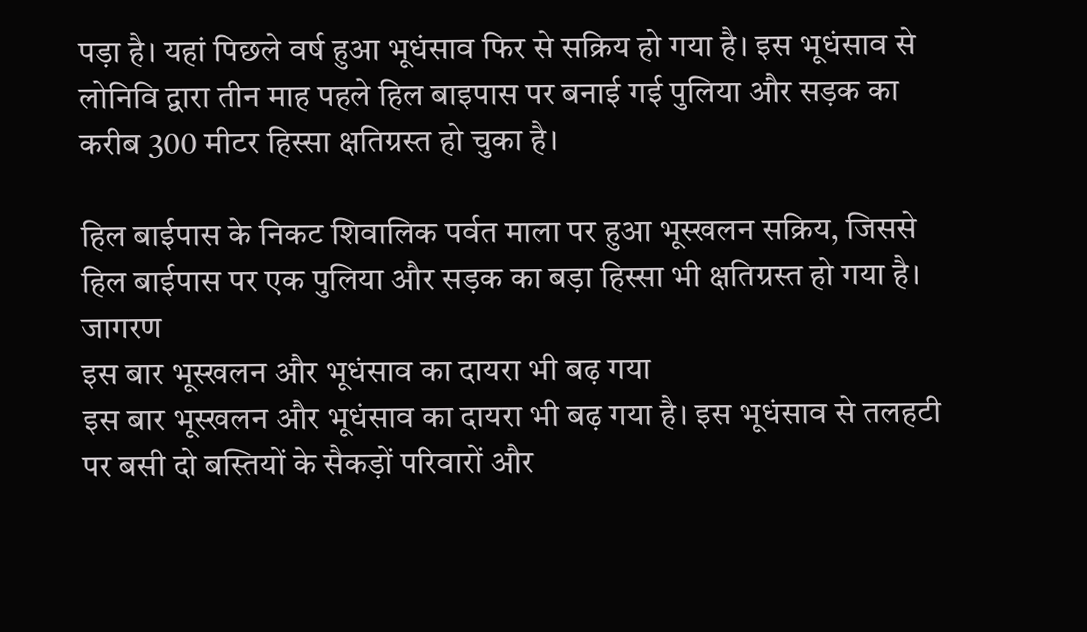पड़ा है। यहां पिछले वर्ष हुआ भूधंसाव फिर से सक्रिय हो गया है। इस भूधंसाव से लोनिवि द्वारा तीन माह पहले हिल बाइपास पर बनाई गई पुलिया और सड़क का करीब 300 मीटर हिस्सा क्षतिग्रस्त हो चुका है।

हिल बाईपास के निकट शिवालिक पर्वत माला पर हुआ भूस्खलन सक्रिय, जिससे हिल बाईपास पर एक पुलिया और सड़क का बड़ा हिस्सा भी क्षतिग्रस्त हो गया है। जागरण
इस बार भूस्खलन और भूधंसाव का दायरा भी बढ़ गया
इस बार भूस्खलन और भूधंसाव का दायरा भी बढ़ गया है। इस भूधंसाव से तलहटी पर बसी दो बस्तियों के सैकड़ों परिवारों और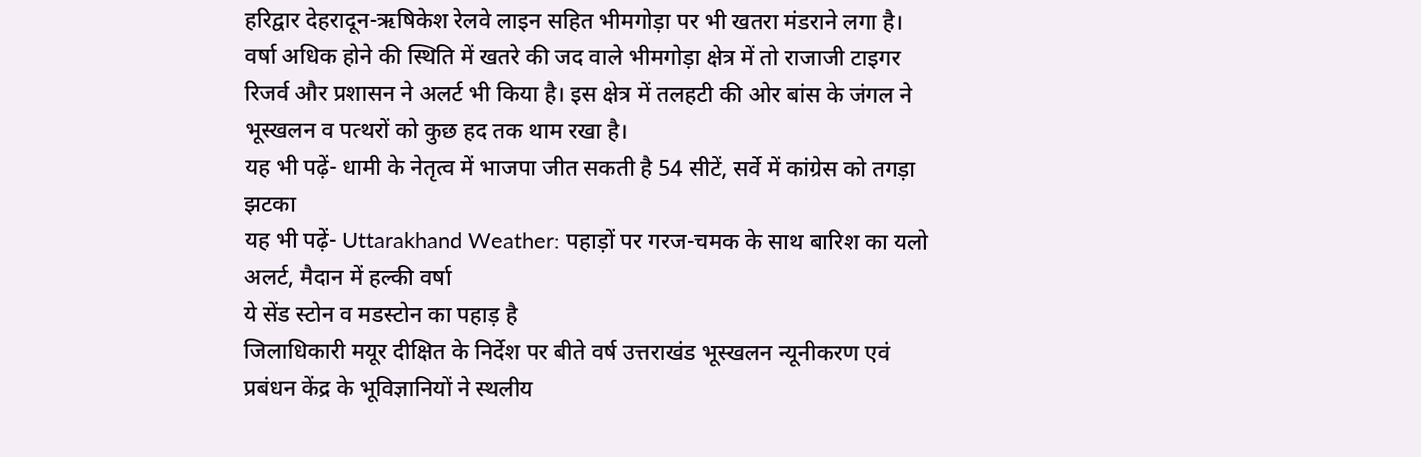हरिद्वार देहरादून-ऋषिकेश रेलवे लाइन सहित भीमगोड़ा पर भी खतरा मंडराने लगा है। वर्षा अधिक होने की स्थिति में खतरे की जद वाले भीमगोड़ा क्षेत्र में तो राजाजी टाइगर रिजर्व और प्रशासन ने अलर्ट भी किया है। इस क्षेत्र में तलहटी की ओर बांस के जंगल ने भूस्खलन व पत्थरों को कुछ हद तक थाम रखा है।
यह भी पढ़ें- धामी के नेतृत्व में भाजपा जीत सकती है 54 सीटें, सर्वे में कांग्रेस को तगड़ा झटका
यह भी पढ़ें- Uttarakhand Weather: पहाड़ों पर गरज-चमक के साथ बारिश का यलो अलर्ट, मैदान में हल्की वर्षा
ये सेंड स्टोन व मडस्टोन का पहाड़ है
जिलाधिकारी मयूर दीक्षित के निर्देश पर बीते वर्ष उत्तराखंड भूस्खलन न्यूनीकरण एवं प्रबंधन केंद्र के भूविज्ञानियों ने स्थलीय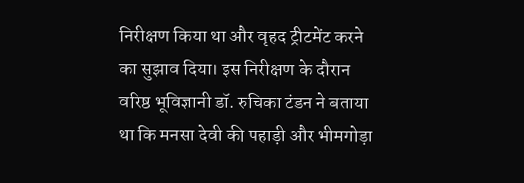निरीक्षण किया था और वृहद ट्रीटमेंट करने का सुझाव दिया। इस निरीक्षण के दौरान वरिष्ठ भूविज्ञानी डॉ. रुचिका टंडन ने बताया था कि मनसा देवी की पहाड़ी और भीमगोड़ा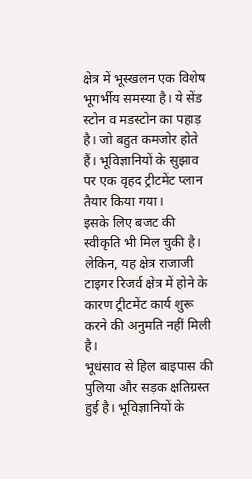क्षेत्र में भूस्खलन एक विशेष भूगर्भीय समस्या है। ये सेंड स्टोन व मडस्टोन का पहाड़ है। जो बहुत कमजोर होते हैं। भूविज्ञानियों के सुझाव पर एक वृहद ट्रीटमेंट प्लान तैयार किया गया।
इसके लिए बजट की स्वीकृति भी मिल चुकी है। लेकिन, यह क्षेत्र राजाजी टाइगर रिजर्व क्षेत्र में होने के कारण ट्रीटमेंट कार्य शुरू करने की अनुमति नहीं मिली है।
भूधंसाव से हिल बाइपास की पुलिया और सड़क क्षतिग्रस्त हुई है। भूविज्ञानियों के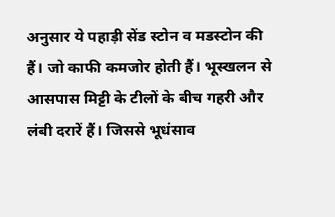अनुसार ये पहाड़ी सेंड स्टोन व मडस्टोन की हैं। जो काफी कमजोर होती हैं। भूस्खलन से आसपास मिट्टी के टीलों के बीच गहरी और लंबी दरारें हैं। जिससे भूधंसाव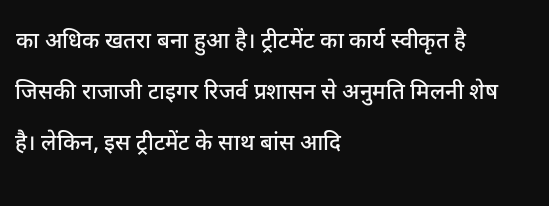का अधिक खतरा बना हुआ है। ट्रीटमेंट का कार्य स्वीकृत है जिसकी राजाजी टाइगर रिजर्व प्रशासन से अनुमति मिलनी शेष है। लेकिन, इस ट्रीटमेंट के साथ बांस आदि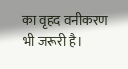का वृहद वनीकरण भी जरूरी है।